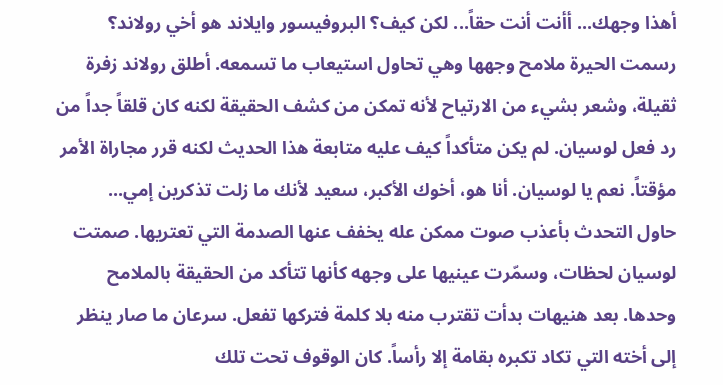أهذا وجهك... أأنت أنت حقاً... لكن كيف؟ البروفيسور وايلاند هو أخي رولاند؟ رسمت الحيرة ملامح وجهها وهي تحاول استيعاب ما تسمعه. أطلق رولاند زفرة ثقيلة، وشعر بشيء من الارتياح لأنه تمكن من كشف الحقيقة لكنه كان قلقاً جداً من رد فعل لوسيان. لم يكن متأكداً كيف عليه متابعة هذا الحديث لكنه قرر مجاراة الأمر مؤقتاً. نعم يا لوسيان. أنا هو، أخوك الأكبر، سعيد لأنك ما زلت تذكرين إمي...
حاول التحدث بأعذب صوت ممكن عله يخفف عنها الصدمة التي تعتريها. صمتت لوسيان لحظات، وسمّرت عينيها على وجهه كأنها تتأكد من الحقيقة بالملامح وحدها. بعد هنيهات بدأت تقترب منه بلا كلمة فتركها تفعل. سرعان ما صار ينظر إلى أخته التي تكاد تكبره بقامة إلا رأساً. كان الوقوف تحت تلك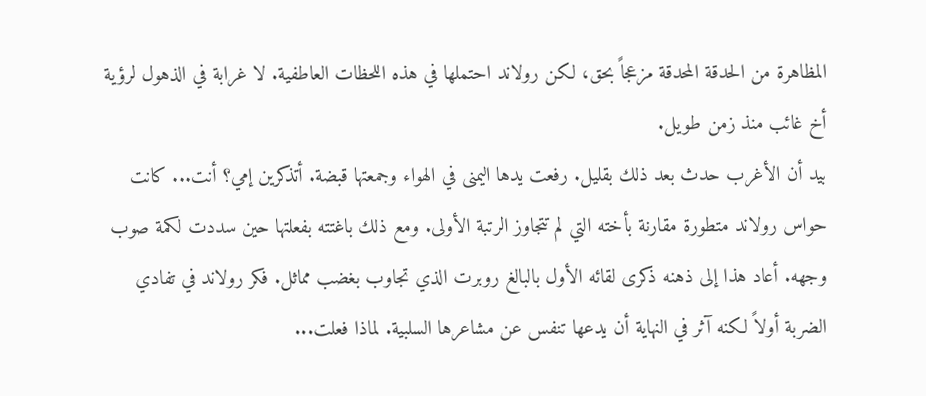المظاهرة من الحدقة المحدقة مزعجاً بحق، لكن رولاند احتملها في هذه اللحظات العاطفية. لا غرابة في الذهول لرؤية أخ غائب منذ زمن طويل.
بيد أن الأغرب حدث بعد ذلك بقليل. رفعت يدها اليمنى في الهواء وجمعتها قبضة. أتذكرين إمي؟ أنت... كانت حواس رولاند متطورة مقارنة بأخته التي لم تتجاوز الرتبة الأولى. ومع ذلك باغتته بفعلتها حين سددت لكمة صوب وجهه. أعاد هذا إلى ذهنه ذكرى لقائه الأول بالبالغ روبرت الذي تجاوب بغضب مماثل. فكر رولاند في تفادي الضربة أولاً لكنه آثر في النهاية أن يدعها تنفس عن مشاعرها السلبية. لماذا فعلت...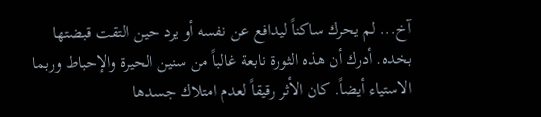آخ... لم يحرك ساكناً ليدافع عن نفسه أو يرد حين التقت قبضتها بخده. أدرك أن هذه الثورة نابعة غالباً من سنين الحيرة والإحباط وربما الاستياء أيضاً. كان الأثر رقيقاً لعدم امتلاك جسدها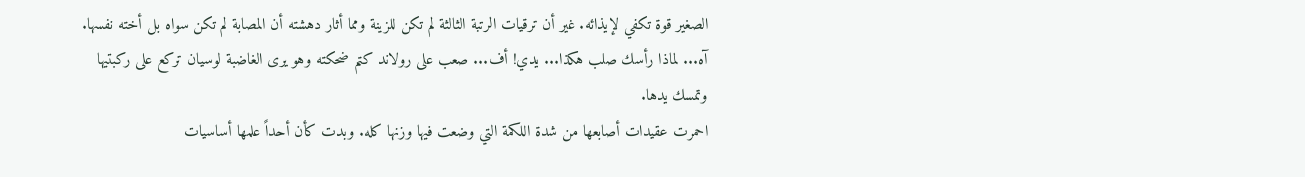الصغير قوة تكفي لإيذائه. غير أن ترقيات الرتبة الثالثة لم تكن للزينة ومما أثار دهشته أن المصابة لم تكن سواه بل أخته نفسها. آه... لماذا رأسك صلب هكذا... يدي! أف... صعب على رولاند كتم ضحكته وهو يرى الغاضبة لوسيان تركع على ركبتيها وتمسك يدها.
احمرت عقيدات أصابعها من شدة اللكمة التي وضعت فيها وزنها كله. وبدت كأن أحداً علمها أساسيات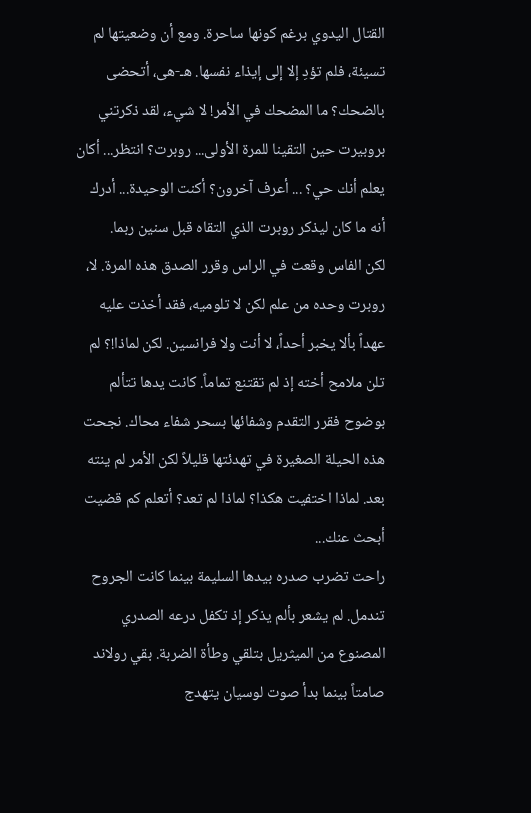القتال اليدوي برغم كونها ساحرة. ومع أن وضعيتها لم تسيئة، فلم تؤدِ إلا إلى إيذاء نفسها. هـ-هى، أتحضى بالضحك؟ ما المضحك في الأمر! لا شيء، لقد ذكرتني بروبيرت حين التقينا للمرة الأولى... روبرت؟ انتظر... أكان يعلم أنك حي؟ ... أعرف آخرون؟ أكنت الوحيدة... أدرك أنه ما كان ليذكر روبرت الذي التقاه قبل سنين ربما.
لكن الفاس وقعت في الراس وقرر الصدق هذه المرة. لا، روبرت وحده من علم لكن لا تلوميه، فقد أخذت عليه عهداً بألا يخبر أحداً، لا أنت ولا فرانسين. لكن لماذا!؟ لم تلن ملامح أخته إذ لم تقتنع تماماً. كانت يدها تتألم بوضوح فقرر التقدم وشفائها بسحر شفاء محاك. نجحت هذه الحيلة الصغيرة في تهدئتها قليلاً لكن الأمر لم ينته بعد. لماذا اختفيت هكذا؟ لماذا لم تعد؟ أتعلم كم قضيت أبحث عنك...
راحت تضرب صدره بيدها السليمة بينما كانت الجروح تندمل. لم يشعر بألم يذكر إذ تكفل درعه الصدري المصنوع من الميثريل بتلقي وطأة الضربة. بقي رولاند صامتاً بينما بدأ صوت لوسيان يتهدج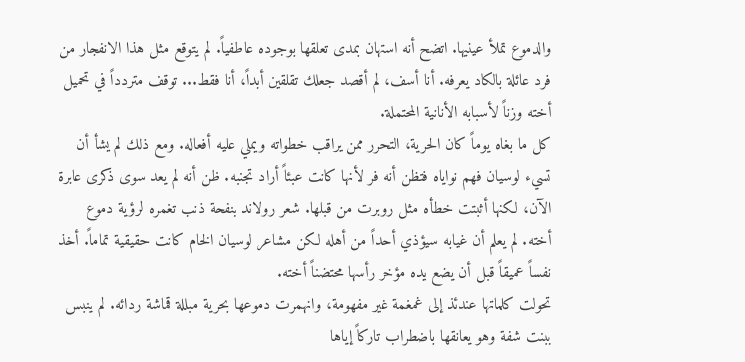والدموع تملأ عينيها. اتضح أنه استهان بمدى تعلقها بوجوده عاطفياً. لم يتوقع مثل هذا الانفجار من فرد عائلة بالكاد يعرفه. أنا أسف، لم أقصد جعلك تقلقين أبداً، أنا فقط... توقف متردداً في تحميل أخته وزناً لأسبابه الأنانية المحتملة.
كل ما بغاه يوماً كان الحرية، التحرر ممن يراقب خطواته ويملي عليه أفعاله. ومع ذلك لم يشأ أن تسيء لوسيان فهم نواياه فتظن أنه فر لأنها كانت عبئاً أراد تجنبه. ظن أنه لم يعد سوى ذكرى عابرة الآن، لكنها أثبتت خطأه مثل روبرت من قبلها. شعر رولاند بنفحة ذنب تغمره لرؤية دموع أخته. لم يعلم أن غيابه سيؤذي أحداً من أهله لكن مشاعر لوسيان الخام كانت حقيقية تماماً. أخذ نفساً عميقاً قبل أن يضع يده مؤخر رأسها محتضناً أخته.
تحولت كلماتها عندئذ إلى غمغمة غير مفهومة، وانهمرت دموعها بحرية مبللة قماشة ردائه. لم ينبس ببنت شفة وهو يعانقها باضطراب تاركاً إياها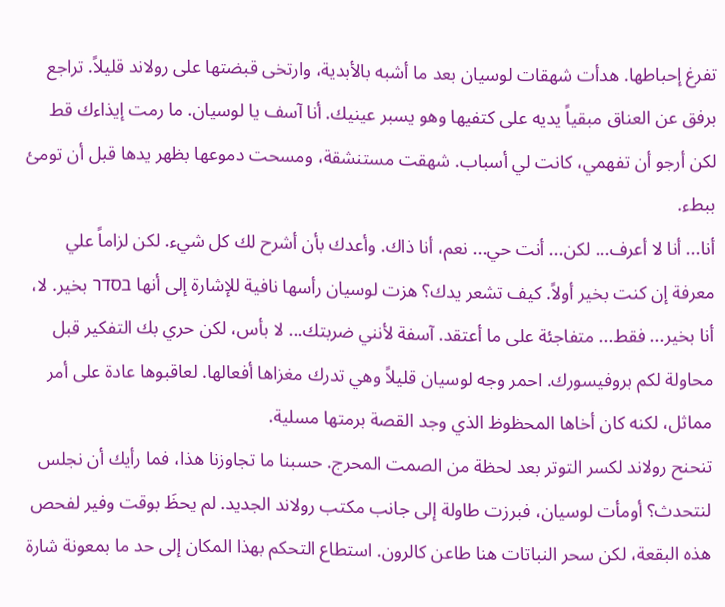تفرغ إحباطها. هدأت شهقات لوسيان بعد ما أشبه بالأبدية، وارتخى قبضتها على رولاند قليلاً. تراجع برفق عن العناق مبقياً يديه على كتفيها وهو يسبر عينيك. أنا آسف يا لوسيان. ما رمت إيذاءك قط لكن أرجو أن تفهمي، كانت لي أسباب. شهقت مستنشقة، ومسحت دموعها بظهر يدها قبل أن تومئ ببطء.
أنا... أنا لا أعرف... لكن... أنت حي... نعم، أنا ذاك. وأعدك بأن أشرح لك كل شيء. لكن لزاماً علي معرفة إن كنت بخير أولاً. كيف تشعر يدك؟ هزت لوسيان رأسها نافية للإشارة إلى أنها בסדר بخير. لا، أنا بخير... فقط... متفاجئة على ما أعتقد. آسفة لأنني ضربتك... لا بأس، لكن حري بك التفكير قبل محاولة لكم بروفيسورك. احمر وجه لوسيان قليلاً وهي تدرك مغزاها أفعالها. لعاقبوها عادة على أمر مماثل، لكنه كان أخاها المحظوظ الذي وجد القصة برمتها مسلية.
تنحنح رولاند لكسر التوتر بعد لحظة من الصمت المحرج. حسبنا ما تجاوزنا هذا، فما رأيك أن نجلس لنتحدث؟ أومأت لوسيان، فبرزت طاولة إلى جانب مكتب رولاند الجديد. لم يحظَ بوقت وفير لفحص هذه البقعة، لكن سحر النباتات هنا طاعن كالرون. استطاع التحكم بهذا المكان إلى حد ما بمعونة شارة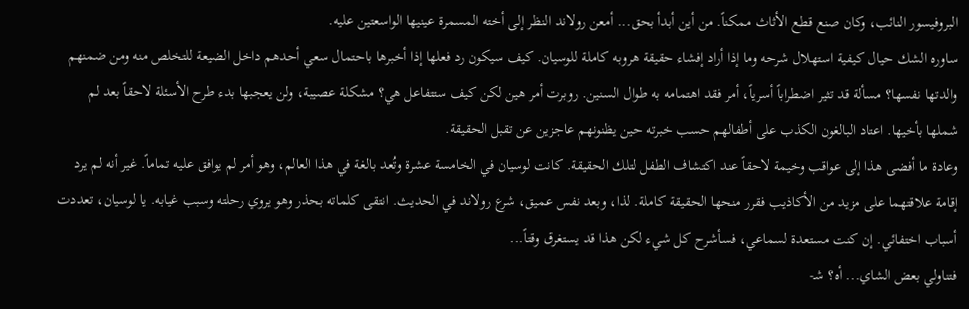البروفيسور النائب، وكان صنع قطع الأثاث ممكناً. من أين أبدأ بحق... أمعن رولاند النظر إلى أخته المسمرة عينيها الواسعتين عليه.
ساوره الشك حيال كيفية استهلال شرحه وما إذا أراد إفشاء حقيقة هروبه كاملة للوسيان. كيف سيكون رد فعلها إذا أخبرها باحتمال سعي أحدهم داخل الضيعة للتخلص منه ومن ضمنهم والدتها نفسها؟ مسألة قد تثير اضطراباً أسرياً، أمر فقد اهتمامه به طوال السنين. روبرت أمر هين لكن كيف ستتفاعل هي؟ مشكلة عصيبة، ولن يعجبها بدء طرح الأسئلة لاحقاً بعد لم شملها بأخيها. اعتاد البالغون الكذب على أطفالهم حسب خبرته حين يظنونهم عاجزين عن تقبل الحقيقة.
وعادة ما أفضى هذا إلى عواقب وخيمة لاحقاً عند اكتشاف الطفل لتلك الحقيقة. كانت لوسيان في الخامسة عشرة وتُعد بالغة في هذا العالم، وهو أمر لم يوافق عليه تماماً. غير أنه لم يرد إقامة علاقتهما على مزيد من الأكاذيب فقرر منحها الحقيقة كاملة. لذا، وبعد نفس عميق، شرع رولاند في الحديث. انتقى كلماته بحذر وهو يروي رحلته وسبب غيابه. يا لوسيان، تعددت أسباب اختفائي. إن كنت مستعدة لسماعي، فسأشرح كل شيء لكن هذا قد يستغرق وقتاً...
فتناولي بعض الشاي... أه؟ شـ-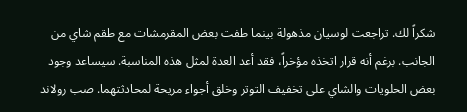شكراً لك. تراجعت لوسيان مذهولة بينما طفت بعض المقرمشات مع طقم شاي من الجانب. برغم أنه قرار اتخذه مؤخراً، فقد أعد العدة لمثل هذه المناسبة. سيساعد وجود بعض الحلويات والشاي على تخفيف التوتر وخلق أجواء مريحة لمحادثتهما. صب رولاند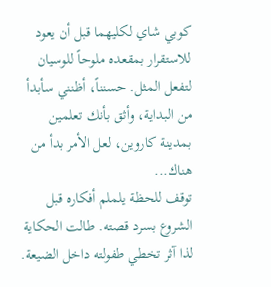كوبي شاي لكليهما قبل أن يعود للاستقرار بمقعده ملوحاً للوسيان لتفعل المثل. حسنناً، أظنني سأبدأ من البداية، وأثق بأنك تعلمين بمدينة كاروين، لعل الأمر بدأ من هناك...
توقف للحظة يلملم أفكاره قبل الشروع بسرد قصته. طالت الحكاية لذا آثر تخطي طفولته داخل الضيعة.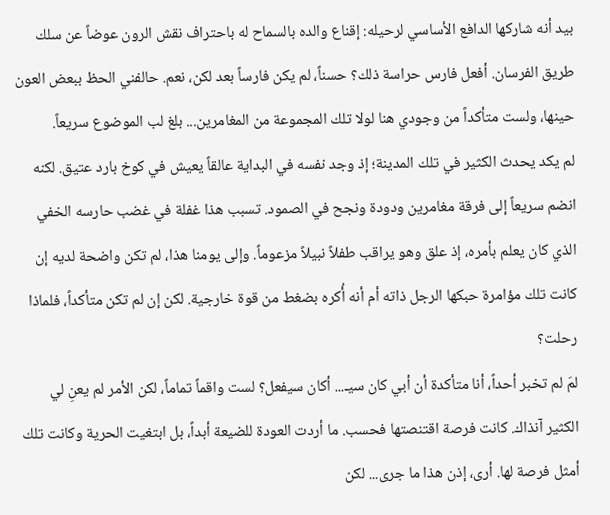بيد أنه شاركها الدافع الأساسي لرحيله: إقناع والده بالسماح له باحتراف نقش الرون عوضاً عن سلك طريق الفرسان. أفعل فارس حراسة ذلك؟ حسناً، لم يكن فارساً بعد لكن، نعم. حالفني الحظ ببعض العون حينها، ولست متأكداً من وجودي هنا لولا تلك المجموعة من المغامرين... بلغ لب الموضوع سريعاً.
لم يكد يحدث الكثير في تلك المدينة؛ إذ وجد نفسه في البداية عالقاً يعيش في كوخ بارد عتيق. لكنه انضم سريعاً إلى فرقة مغامرين ودودة ونجح في الصمود. تسبب هذا غفلة في غضب حارسه الخفي الذي كان يعلم بأمره، إذ علق وهو يراقب طفلاً نبيلاً مزعوماً. وإلى يومنا هذا، لم تكن واضحة لديه إن كانت تلك مؤامرة حبكها الرجل ذاته أم أنه أُكره بضغط من قوة خارجية. لكن إن لم تكن متأكداً، فلماذا رحلت؟
لمَ لم تخبر أحداً، أنا متأكدة أن أبي كان سيـ... أكان سيفعل؟ لست واقماً تماماً، لكن الأمر لم يعنِ لي الكثير آنذاك. كانت فرصة اقتنصتها فحسب. ما أردت العودة للضيعة أبداً، بل ابتغيت الحرية وكانت تلك أمثل فرصة لها. أرى، إذن هذا ما جرى... لكن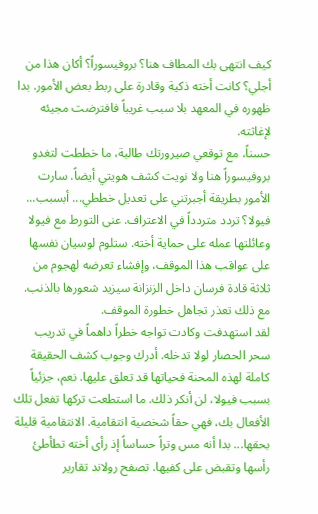كيف انتهى بك المطاف هنا؟ بروفيسوراً؟ أكان هذا من أجلي؟ كانت أخته ذكية وقادرة على ربط بعض الأمور. بدا ظهوره في المعهد بلا سبب غريباً فافترضت مجيئه لإغاثته.
حسناً، مع توقعي صيرورتك طالبة، ما خططت لتغدو بروفيسوراً هنا ولا نويت كشف هويتي أيضاً. سارت الأمور بطريقة أجبرتني على تعديل خططي... أبسبب... فيولا؟ تردد متردداً في الاعتراف. عنى التورط مع فيولا وعائلتها عمله على حماية أخته. ستلوم لوسيان نفسها على عواقب هذا الموقف، وإفشاء تعرضه لهجوم من ثلاثة قادة فرسان داخل الزنزانة سيزيد شعورها بالذنب. مع ذلك تعذر تجاهل خطورة الموقف.
لقد استهدفت وكادت تواجه خطراً داهماً في تدريب سحر الحصار لولا تدخله. أدرك وجوب كشف الحقيقة كاملة لهذه المحنة فحياتها قد تعلق عليها. نعم، جزئياً بسبب فيولا، لن أنكر ذلك. ما استطعت تركها تفعل تلك الأفعال بك، فهي حقاً شخصية انتقامية. الانتقامية قليلة بحقها... بدا أنه مس وتراً حساساً إذ رأى أخته تطأطئ رأسها وتقبض على كفيها. تصفح رولاند تقارير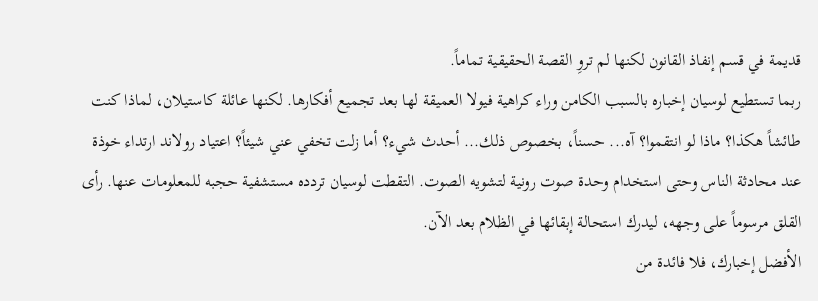قديمة في قسم إنفاذ القانون لكنها لم تروِ القصة الحقيقية تماماً.
ربما تستطيع لوسيان إخباره بالسبب الكامن وراء كراهية فيولا العميقة لها بعد تجميع أفكارها. لكنها عائلة كاستيلان، لماذا كنت طائشاً هكذا؟ ماذا لو انتقموا؟ آه... حسناً، بخصوص ذلك... أحدث شيء؟ أما زلت تخفي عني شيئاً؟ اعتياد رولاند ارتداء خوذة عند محادثة الناس وحتى استخدام وحدة صوت رونية لتشويه الصوت. التقطت لوسيان تردده مستشفية حجبه للمعلومات عنها. رأى القلق مرسوماً على وجهه، ليدرك استحالة إبقائها في الظلام بعد الآن.
الأفضل إخبارك، فلا فائدة من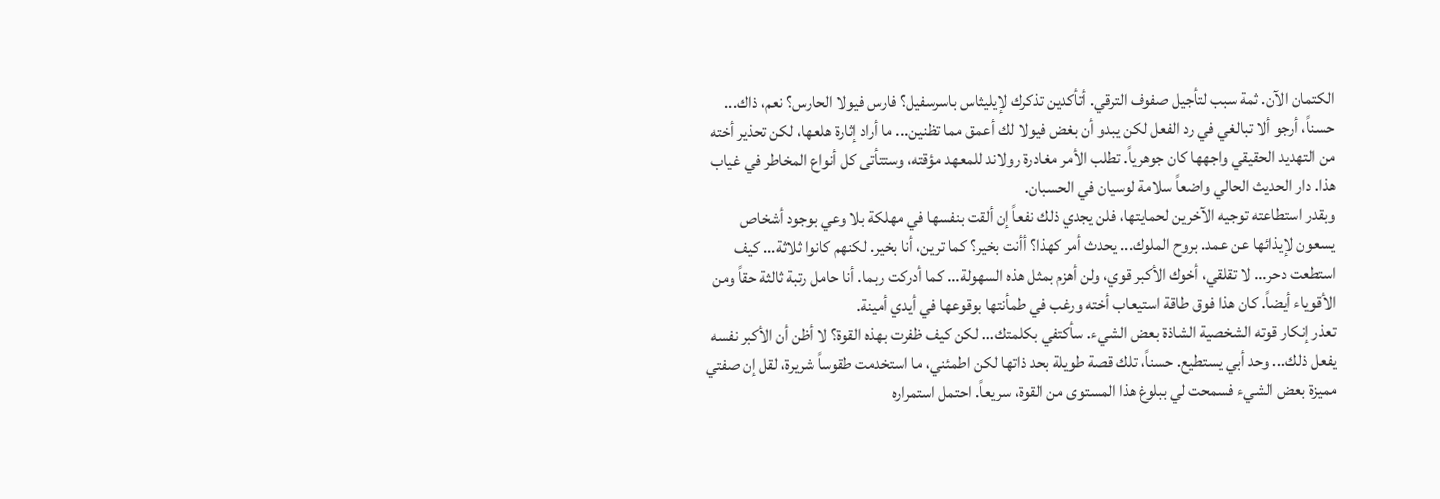الكتمان الآن. ثمة سبب لتأجيل صفوف الترقي. أتأكدين تذكرك لإيليثاس باسرسفيل؟ فارس فيولا الحارس؟ نعم، ذاك... حسناً، أرجو ألا تبالغي في رد الفعل لكن يبدو أن بغض فيولا لك أعمق مما تظنين... ما أراد إثارة هلعها، لكن تحذير أخته من التهديد الحقيقي واجهها كان جوهرياً. تطلب الأمر مغادرة رولاند للمعهد مؤقته، وستتأتى كل أنواع المخاطر في غياب هذا. دار الحديث الحالي واضعاً سلامة لوسيان في الحسبان.
وبقدر استطاعته توجيه الآخرين لحمايتها، فلن يجدي ذلك نفعاً إن ألقت بنفسها في مهلكة بلا وعي بوجود أشخاص يسعون لإيذائها عن عمد. بروح الملوك... يحدث أمر كهذا؟ أأنت بخير؟ كما ترين، أنا بخير. لكنهم كانوا ثلاثة... كيف استطعت دحر... لا تقلقي، أخوك الأكبر قوي، ولن أهزم بمثل هذه السهولة... كما أدركت ربما. أنا حامل رتبة ثالثة حقاً ومن الأقوياء أيضاً. كان هذا فوق طاقة استيعاب أخته ورغب في طمأنتها بوقوعها في أيدي أمينة.
تعذر إنكار قوته الشخصية الشاذة بعض الشيء. سأكتفي بكلمتك... لكن كيف ظفرت بهذه القوة؟ لا أظن أن الأكبر نفسه يفعل ذلك... وحد أبي يستطيع. حسناً، تلك قصة طويلة بحد ذاتها لكن اطمئني، ما استخدمت طقوساً شريرة، لقل إن صفتي مميزة بعض الشيء فسمحت لي ببلوغ هذا المستوى من القوة، سريعاً. احتمل استمراره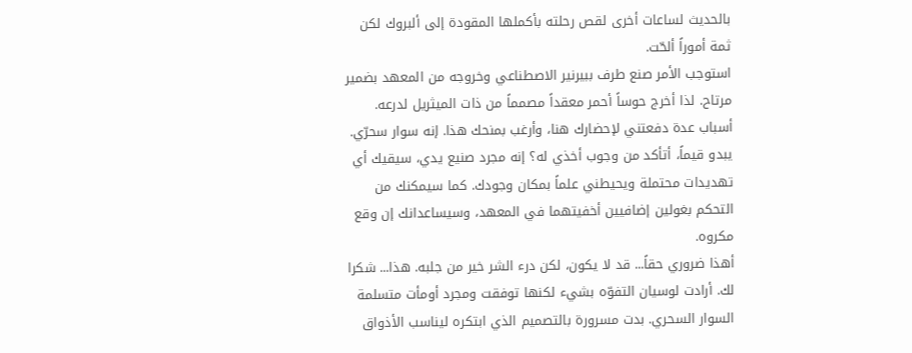بالحديث لساعات أخرى لقص رحلته بأكملها المقودة إلى ألبروك لكن ثمة أموراً ألحّت.
استوجب الأمر صنع طرف ببيرنير الاصطناعي وخروجه من المعهد بضمير مرتاح. لذا أخرج حوساً أحمر معقداً مصمماً من ذات الميثريل لدرعه. أسباب عدة دفعتني لإحضارك هنا، وأرغب بمنحك هذا. إنه سوار سحرّي. يبدو قيماً، أتأكد من وجوب أخذي له؟ إنه مجرد صنيع يدي، سيقيك أي تهديدات محتملة ويحيطني علماً بمكان وجودك. كما سيمكنك من التحكم بغولين إضافيين أخفيتهما في المعهد، وسيساعدانك إن وقع مكروه.
أهذا ضروري حقاً... قد لا يكون، لكن درء الشر خير من جلبه. هذا... شكرا لك. أرادت لوسيان التفوّه بشيء لكنها توفقت ومجرد أومأت متسلمة السوار السحري. بدت مسرورة بالتصميم الذي ابتكره ليناسب الأذواق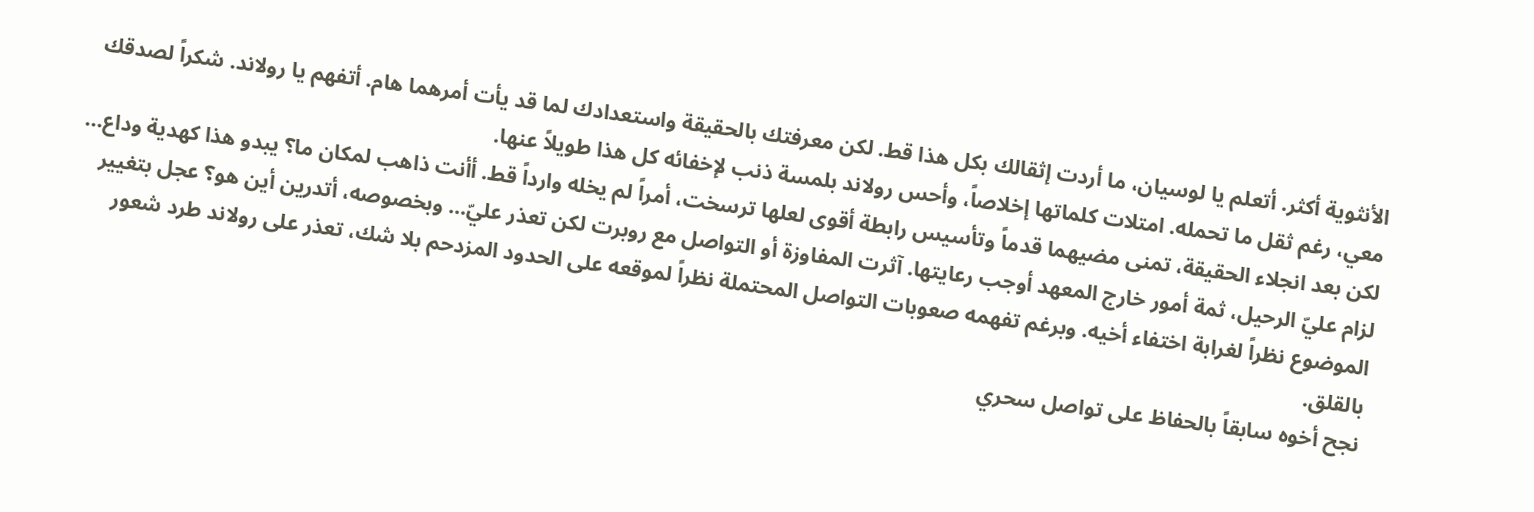الأنثوية أكثر. أتعلم يا لوسيان، ما أردت إثقالك بكل هذا قط. لكن معرفتك بالحقيقة واستعدادك لما قد يأت أمرهما هام. أتفهم يا رولاند. شكراً لصدقك معي، رغم ثقل ما تحمله. امتلات كلماتها إخلاصاً، وأحس رولاند بلمسة ذنب لإخفائه كل هذا طويلاً عنها.
لكن بعد انجلاء الحقيقة، تمنى مضيهما قدماً وتأسيس رابطة أقوى لعلها ترسخت، أمراً لم يخله وارداً قط. أأنت ذاهب لمكان ما؟ يبدو هذا كهدية وداع... لزام عليّ الرحيل، ثمة أمور خارج المعهد أوجب رعايتها. آثرت المفاوزة أو التواصل مع روبرت لكن تعذر عليّ... وبخصوصه، أتدرين أين هو؟ عجل بتغيير الموضوع نظراً لغرابة اختفاء أخيه. وبرغم تفهمه صعوبات التواصل المحتملة نظراً لموقعه على الحدود المزدحم بلا شك، تعذر على رولاند طرد شعور بالقلق.
نجح أخوه سابقاً بالحفاظ على تواصل سحري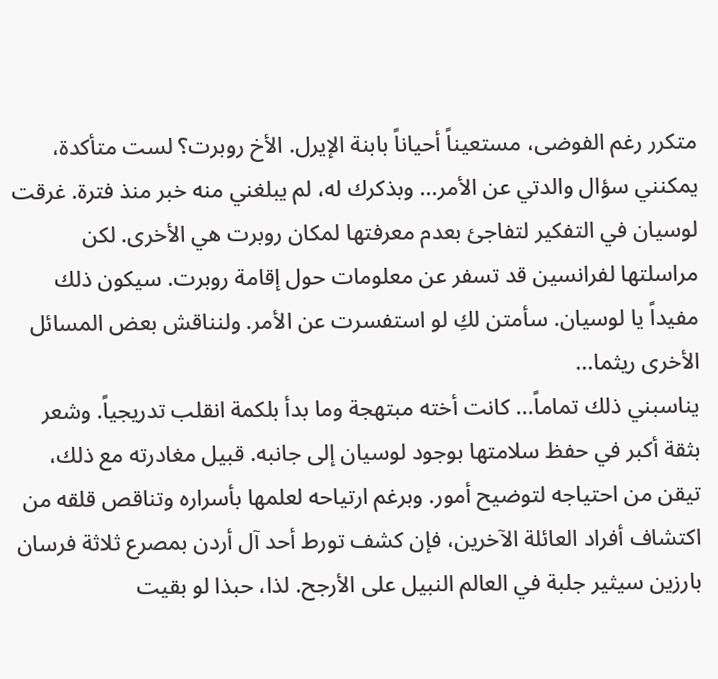متكرر رغم الفوضى، مستعيناً أحياناً بابنة الإيرل. الأخ روبرت؟ لست متأكدة، يمكنني سؤال والدتي عن الأمر... وبذكرك له، لم يبلغني منه خبر منذ فترة. غرقت لوسيان في التفكير لتفاجئ بعدم معرفتها لمكان روبرت هي الأخرى. لكن مراسلتها لفرانسين قد تسفر عن معلومات حول إقامة روبرت. سيكون ذلك مفيداً يا لوسيان. سأمتن لكِ لو استفسرت عن الأمر. ولنناقش بعض المسائل الأخرى ريثما...
يناسبني ذلك تماماً... كانت أخته مبتهجة وما بدأ بلكمة انقلب تدريجياً. وشعر بثقة أكبر في حفظ سلامتها بوجود لوسيان إلى جانبه. قبيل مغادرته مع ذلك، تيقن من احتياجه لتوضيح أمور. وبرغم ارتياحه لعلمها بأسراره وتناقص قلقه من اكتشاف أفراد العائلة الآخرين، فإن كشف تورط أحد آل أردن بمصرع ثلاثة فرسان بارزين سيثير جلبة في العالم النبيل على الأرجح. لذا، حبذا لو بقيت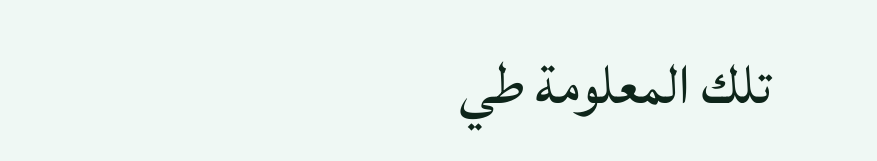تلك المعلومة طي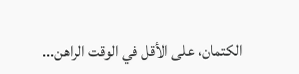الكتمان، على الأقل في الوقت الراهن...